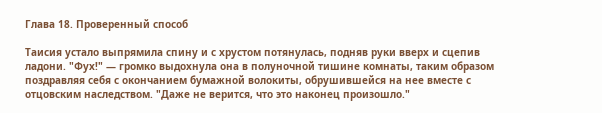Глава 18. Проверенный способ

Таисия устало выпрямила спину и с хрустом потянулась, подняв руки вверх и сцепив ладони. "Фух!" — громко выдохнула она в полуночной тишине комнаты, таким образом поздравляя себя с окончанием бумажной волокиты, обрушившейся на нее вместе с отцовским наследством. "Даже не верится, что это наконец произошло."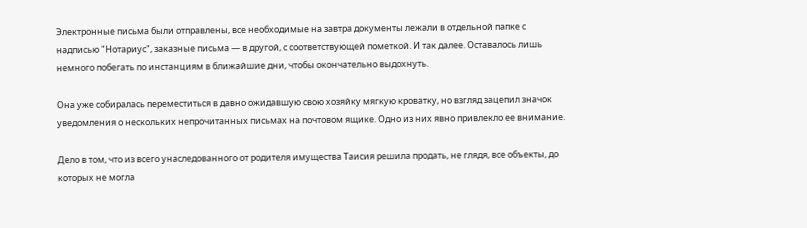Электронные письма были отправлены, все необходимые на завтра документы лежали в отдельной папке с надписью "Нотариус", заказные письма — в другой, с соответствующей пометкой. И так далее. Оставалось лишь немного побегать по инстанциям в ближайшие дни, чтобы окончательно выдохнуть.

Она уже собиралась переместиться в давно ожидавшую свою хозяйку мягкую кроватку, но взгляд зацепил значок уведомления о нескольких непрочитанных письмах на почтовом ящике. Одно из них явно привлекло ее внимание.

Дело в том, что из всего унаследованного от родителя имущества Таисия решила продать, не глядя, все объекты, до которых не могла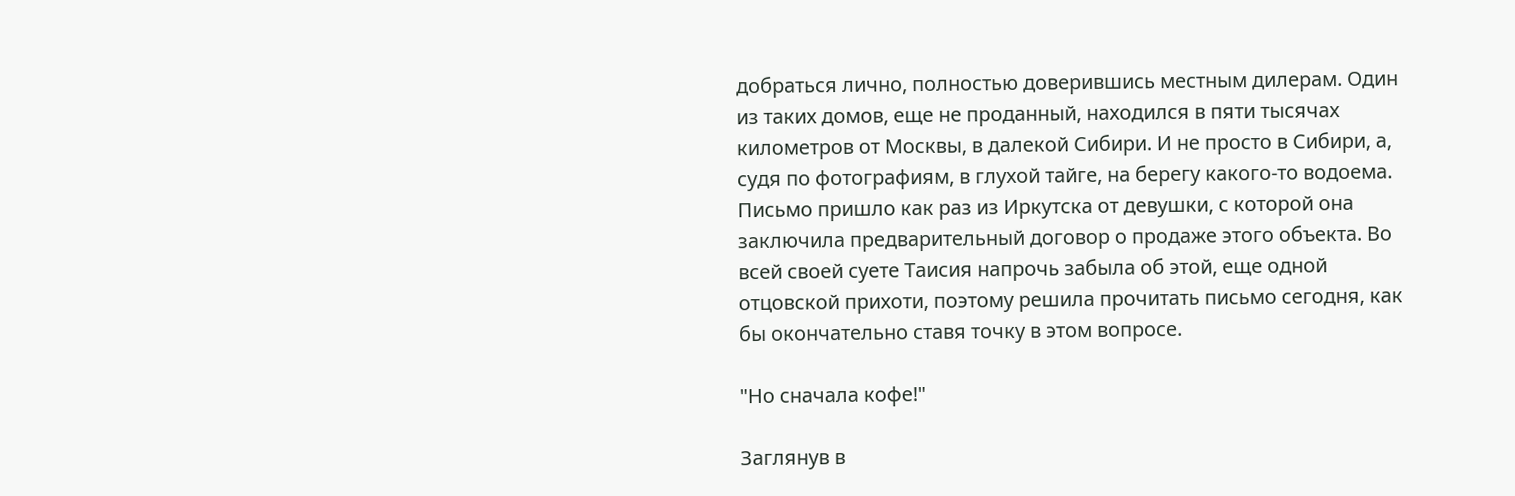добраться лично, полностью доверившись местным дилерам. Один из таких домов, еще не проданный, находился в пяти тысячах километров от Москвы, в далекой Сибири. И не просто в Сибири, а, судя по фотографиям, в глухой тайге, на берегу какого-то водоема. Письмо пришло как раз из Иркутска от девушки, с которой она заключила предварительный договор о продаже этого объекта. Во всей своей суете Таисия напрочь забыла об этой, еще одной отцовской прихоти, поэтому решила прочитать письмо сегодня, как бы окончательно ставя точку в этом вопросе.

"Но сначала кофе!"

Заглянув в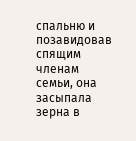спальню и позавидовав спящим членам семьи, она засыпала зерна в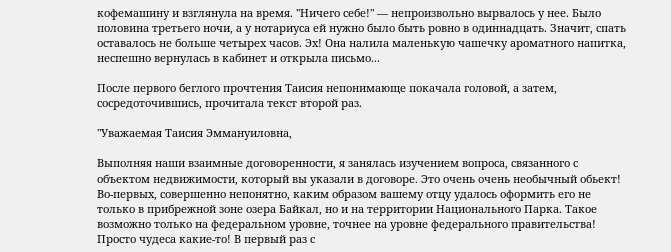кофемашину и взглянула на время. "Ничего себе!" — непроизвольно вырвалось у нее. Было половина третьего ночи, а у нотариуса ей нужно было быть ровно в одиннадцать. Значит, спать оставалось не больше четырех часов. Эх! Она налила маленькую чашечку ароматного напитка, неспешно вернулась в кабинет и открыла письмо...

После первого беглого прочтения Таисия непонимающе покачала головой, а затем, сосредоточившись, прочитала текст второй раз.

"Уважаемая Таисия Эммануиловна,

Выполняя наши взаимные договоренности, я занялась изучением вопроса, связанного с объектом недвижимости, который вы указали в договоре. Это очень очень необычный обьект! Во-первых, совершенно непонятно, каким образом вашему отцу удалось оформить его не только в прибрежной зоне озера Байкал, но и на территории Национального Парка. Такое возможно только на федеральном уровне, точнее на уровне федерального правительства! Просто чудеса какие-то! В первый раз с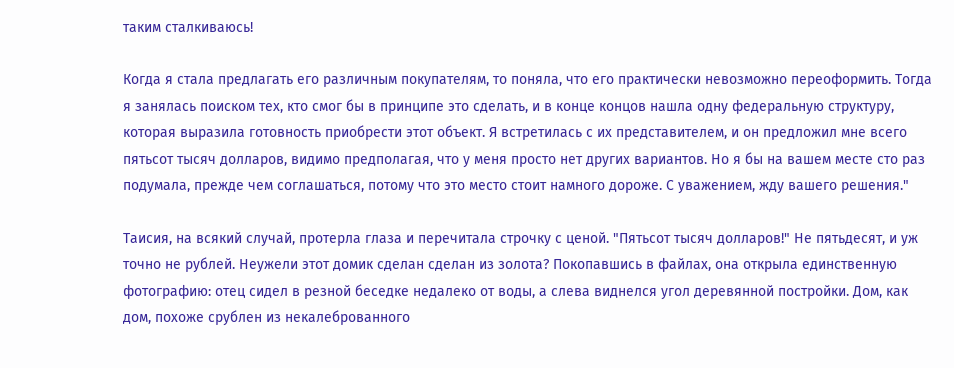таким сталкиваюсь!

Когда я стала предлагать его различным покупателям, то поняла, что его практически невозможно переоформить. Тогда я занялась поиском тех, кто смог бы в принципе это сделать, и в конце концов нашла одну федеральную структуру, которая выразила готовность приобрести этот объект. Я встретилась с их представителем, и он предложил мне всего пятьсот тысяч долларов, видимо предполагая, что у меня просто нет других вариантов. Но я бы на вашем месте сто раз подумала, прежде чем соглашаться, потому что это место стоит намного дороже. С уважением, жду вашего решения."

Таисия, на всякий случай, протерла глаза и перечитала строчку с ценой. "Пятьсот тысяч долларов!" Не пятьдесят, и уж точно не рублей. Неужели этот домик сделан сделан из золота? Покопавшись в файлах, она открыла единственную фотографию: отец сидел в резной беседке недалеко от воды, а слева виднелся угол деревянной постройки. Дом, как дом, похоже срублен из некалеброванного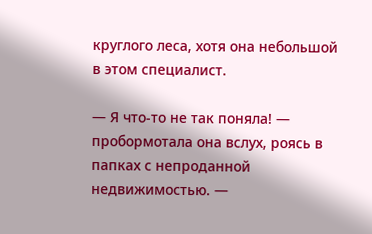круглого леса, хотя она небольшой в этом специалист.

— Я что-то не так поняла! — пробормотала она вслух, роясь в папках с непроданной недвижимостью. —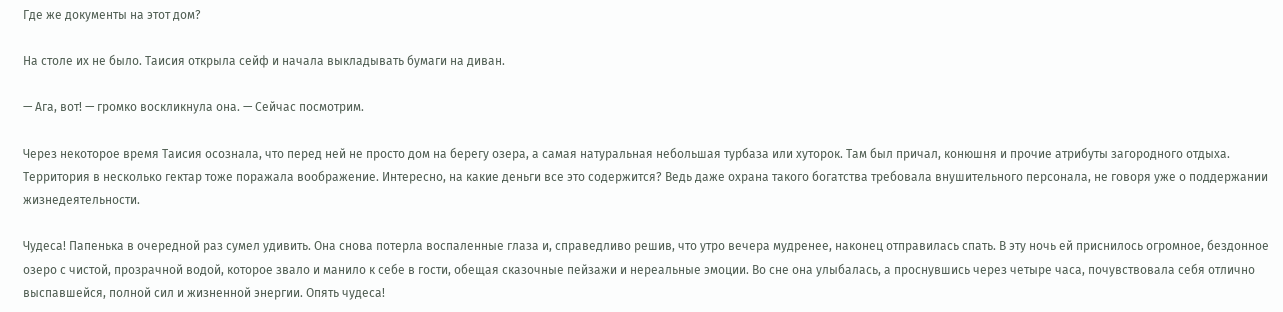Где же документы на этот дом?

На столе их не было. Таисия открыла сейф и начала выкладывать бумаги на диван.

— Ага, вот! — громко воскликнула она. — Сейчас посмотрим.

Через некоторое время Таисия осознала, что перед ней не просто дом на берегу озера, а самая натуральная небольшая турбаза или хуторок. Там был причал, конюшня и прочие атрибуты загородного отдыха. Территория в несколько гектар тоже поражала воображение. Интересно, на какие деньги все это содержится? Ведь даже охрана такого богатства требовала внушительного персонала, не говоря уже о поддержании жизнедеятельности.

Чудеса! Папенька в очередной раз сумел удивить. Она снова потерла воспаленные глаза и, справедливо решив, что утро вечера мудренее, наконец отправилась спать. В эту ночь ей приснилось огромное, бездонное озеро с чистой, прозрачной водой, которое звало и манило к себе в гости, обещая сказочные пейзажи и нереальные эмоции. Во сне она улыбалась, а проснувшись через четыре часа, почувствовала себя отлично выспавшейся, полной сил и жизненной энергии. Опять чудеса!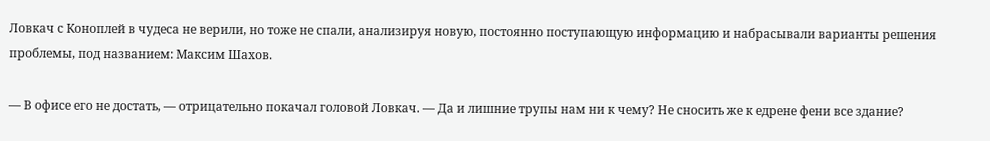Ловкач с Коноплей в чудеса не верили, но тоже не спали, анализируя новую, постоянно поступающую информацию и набрасывали варианты решения проблемы, под названием: Максим Шахов.

— В офисе его не достать, — отрицательно покачал головой Ловкач. — Да и лишние трупы нам ни к чему? Не сносить же к едрене фени все здание?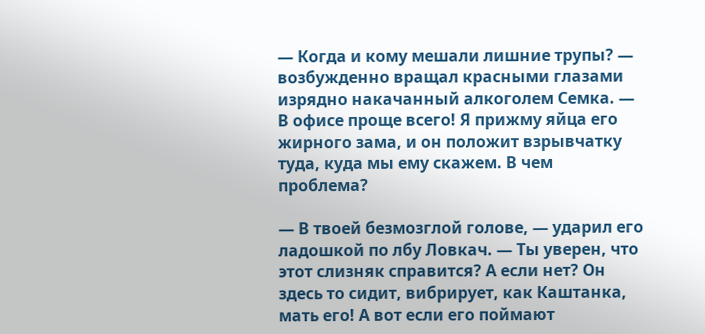— Когда и кому мешали лишние трупы? — возбужденно вращал красными глазами изрядно накачанный алкоголем Семка. — В офисе проще всего! Я прижму яйца его жирного зама, и он положит взрывчатку туда, куда мы ему скажем. В чем проблема?

— В твоей безмозглой голове, — ударил его ладошкой по лбу Ловкач. — Ты уверен, что этот слизняк справится? А если нет? Он здесь то сидит, вибрирует, как Каштанка, мать его! А вот если его поймают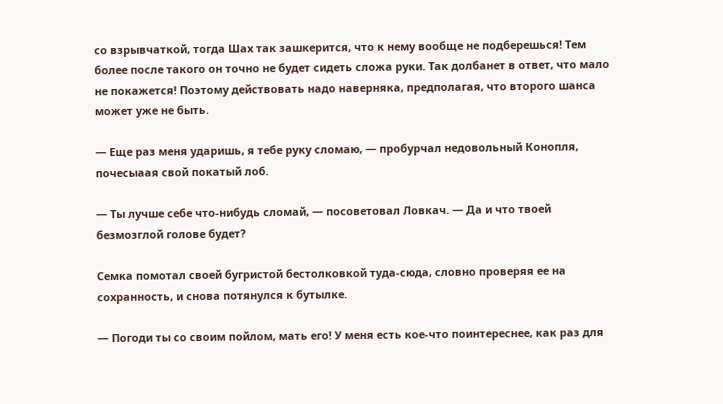со взрывчаткой, тогда Шах так зашкерится, что к нему вообще не подберешься! Тем более после такого он точно не будет сидеть сложа руки. Так долбанет в ответ, что мало не покажется! Поэтому действовать надо наверняка, предполагая, что второго шанса может уже не быть.

— Еще раз меня ударишь, я тебе руку сломаю, — пробурчал недовольный Конопля, почесыаая свой покатый лоб.

— Ты лучше себе что-нибудь сломай, — посоветовал Ловкач. — Да и что твоей безмозглой голове будет?

Семка помотал своей бугристой бестолковкой туда-сюда, словно проверяя ее на сохранность, и снова потянулся к бутылке.

— Погоди ты со своим пойлом, мать его! У меня есть кое-что поинтереснее, как раз для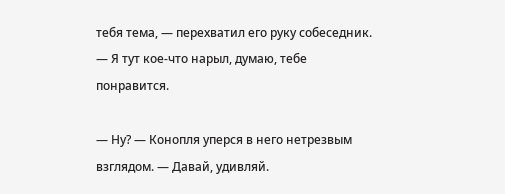тебя тема, — перехватил его руку собеседник. — Я тут кое-что нарыл, думаю, тебе понравится.

— Ну? — Конопля уперся в него нетрезвым взглядом. — Давай, удивляй.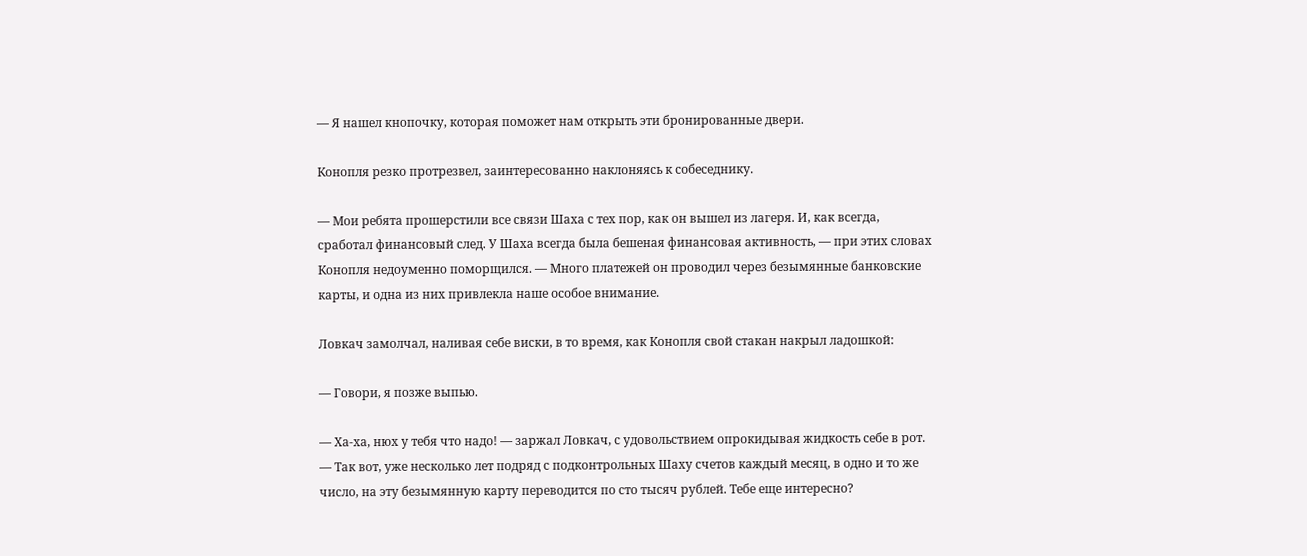— Я нашел кнопочку, которая поможет нам открыть эти бронированные двери.

Конопля резко протрезвел, заинтересованно наклоняясь к собеседнику.

— Мои ребята прошерстили все связи Шаха с тех пор, как он вышел из лагеря. И, как всегда, сработал финансовый след. У Шаха всегда была бешеная финансовая активность, — при этих словах Конопля недоуменно поморщился. — Много платежей он проводил через безымянные банковские карты, и одна из них привлекла наше особое внимание.

Ловкач замолчал, наливая себе виски, в то время, как Конопля свой стакан накрыл ладошкой:

— Говори, я позже выпью.

— Ха-ха, нюх у тебя что надо! — заржал Ловкач, с удовольствием опрокидывая жидкость себе в рот. — Так вот, уже несколько лет подряд с подконтрольных Шаху счетов каждый месяц, в одно и то же число, на эту безымянную карту переводится по сто тысяч рублей. Тебе еще интересно?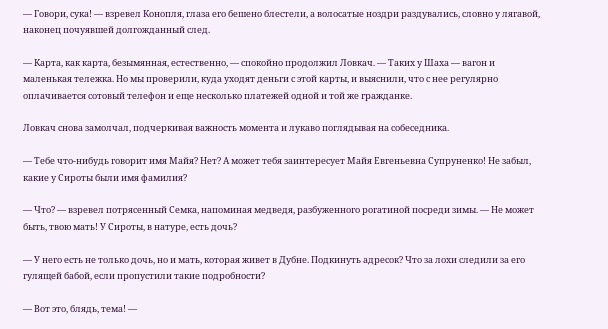— Говори, сука! — взревел Конопля, глаза его бешено блестели, а волосатые ноздри раздувались, словно у лягавой, наконец почуявшей долгожданный след.

— Карта, как карта, безымянная, естественно, — спокойно продолжил Ловкач. — Таких у Шаха — вагон и маленькая тележка. Но мы проверили, куда уходят деньги с этой карты, и выяснили, что с нее регулярно оплачивается сотовый телефон и еще несколько платежей одной и той же гражданке.

Ловкач снова замолчал, подчеркивая важность момента и лукаво поглядывая на собеседника.

— Тебе что-нибудь говорит имя Майя? Нет? А может тебя заинтересует Майя Евгеньевна Супруненко! Не забыл, какие у Сироты были имя фамилия?

— Что? — взревел потрясенный Семка, напоминая медведя, разбуженного рогатиной посреди зимы. — Не может быть, твою мать! У Сироты, в натуре, есть дочь?

— У него есть не только дочь, но и мать, которая живет в Дубне. Подкинуть адресок? Что за лохи следили за его гулящей бабой, если пропустили такие подробности?

— Вот это, блядь, тема! —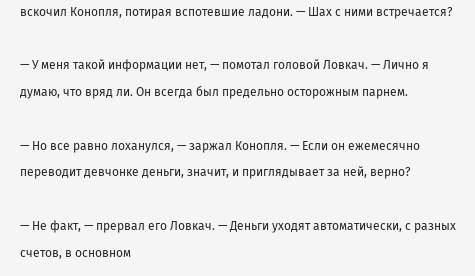вскочил Конопля, потирая вспотевшие ладони. — Шах с ними встречается?

— У меня такой информации нет, — помотал головой Ловкач. — Лично я думаю, что вряд ли. Он всегда был предельно осторожным парнем.

— Но все равно лоханулся, — заржал Конопля. — Если он ежемесячно переводит девчонке деньги, значит, и приглядывает за ней, верно?

— Не факт, — прервал его Ловкач. — Деньги уходят автоматически, с разных счетов, в основном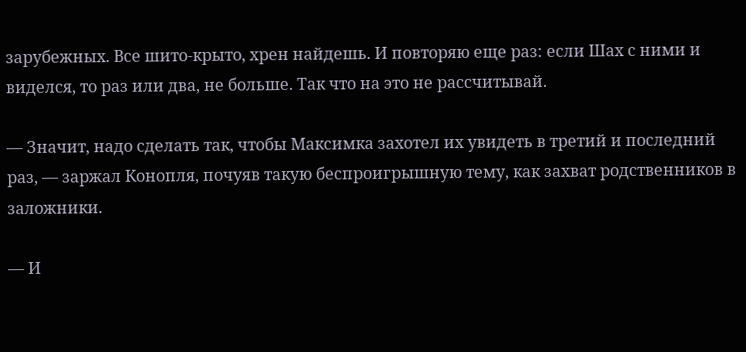зарубежных. Все шито-крыто, хрен найдешь. И повторяю еще раз: если Шах с ними и виделся, то раз или два, не больше. Так что на это не рассчитывай.

— Значит, надо сделать так, чтобы Максимка захотел их увидеть в третий и последний раз, — заржал Конопля, почуяв такую беспроигрышную тему, как захват родственников в заложники.

— И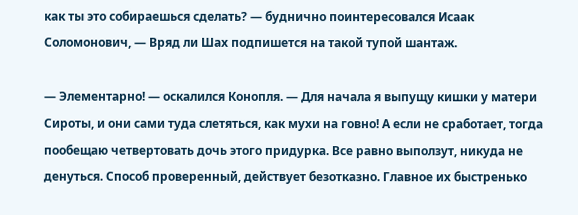как ты это собираешься сделать? — буднично поинтересовался Исаак Соломонович, — Вряд ли Шах подпишется на такой тупой шантаж.

— Элементарно! — оскалился Конопля. — Для начала я выпущу кишки у матери Сироты, и они сами туда слетяться, как мухи на говно! А если не сработает, тогда пообещаю четвертовать дочь этого придурка. Все равно выползут, никуда не денуться. Способ проверенный, действует безотказно. Главное их быстренько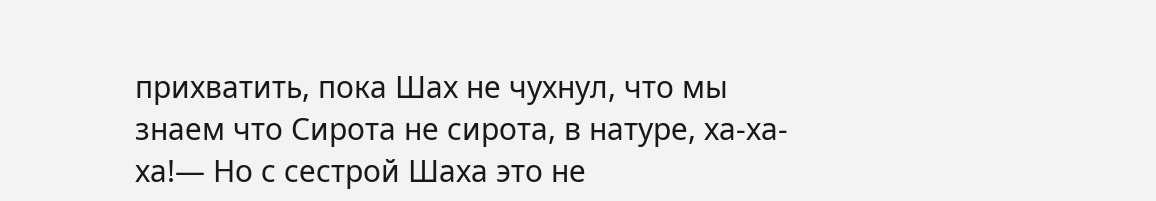прихватить, пока Шах не чухнул, что мы знаем что Сирота не сирота, в натуре, ха-ха-ха!— Но с сестрой Шаха это не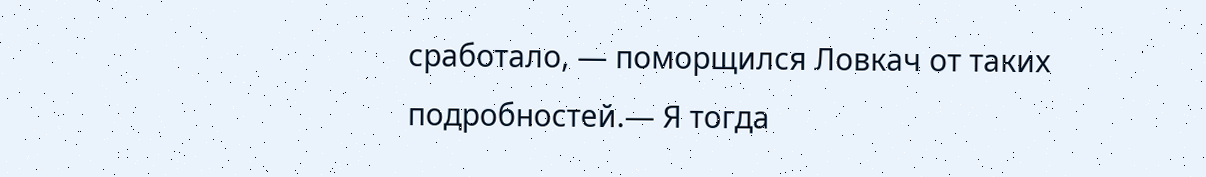сработало, — поморщился Ловкач от таких подробностей.— Я тогда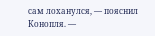сам лоханулся, — пояснил Конопля. —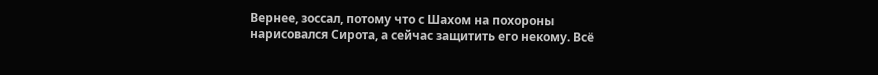Вернее, зоссал, потому что с Шахом на похороны нарисовался Сирота, а сейчас защитить его некому. Всё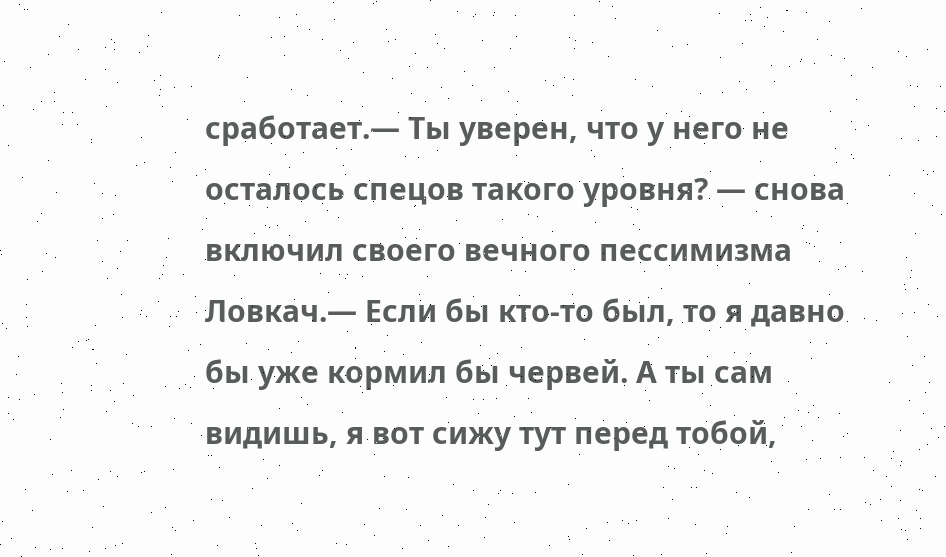сработает.— Ты уверен, что у него не осталось спецов такого уровня? — снова включил своего вечного пессимизма Ловкач.— Если бы кто-то был, то я давно бы уже кормил бы червей. А ты сам видишь, я вот сижу тут перед тобой,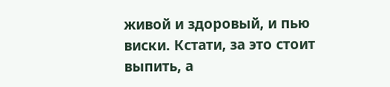живой и здоровый, и пью виски. Кстати, за это стоит выпить, а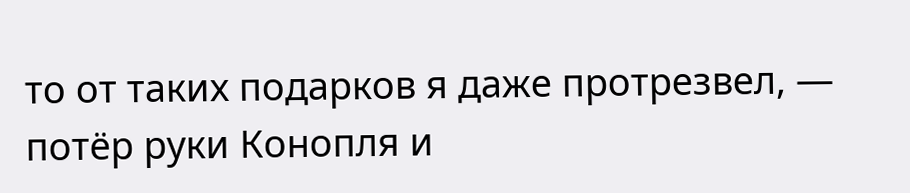то от таких подарков я даже протрезвел, — потёр руки Конопля и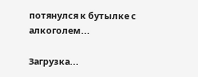потянулся к бутылке с алкоголем...

Загрузка...